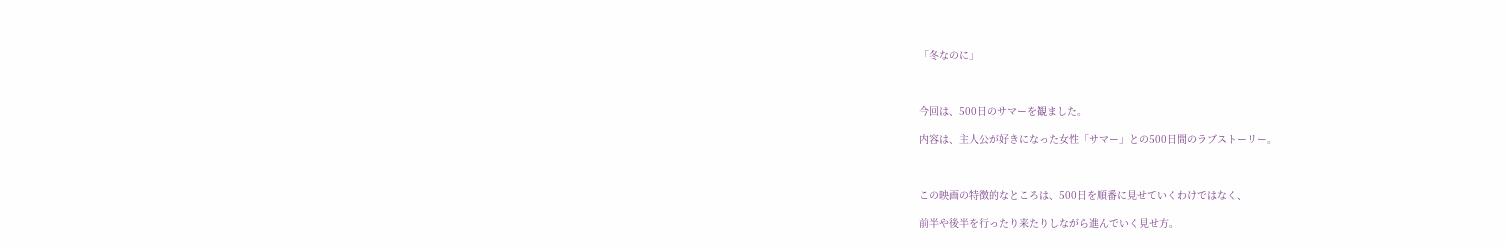「冬なのに」



今回は、500日のサマーを観ました。

内容は、主人公が好きになった女性「サマー」との500日間のラブストーリー。



この映画の特徴的なところは、500日を順番に見せていくわけではなく、

前半や後半を行ったり来たりしながら進んでいく見せ方。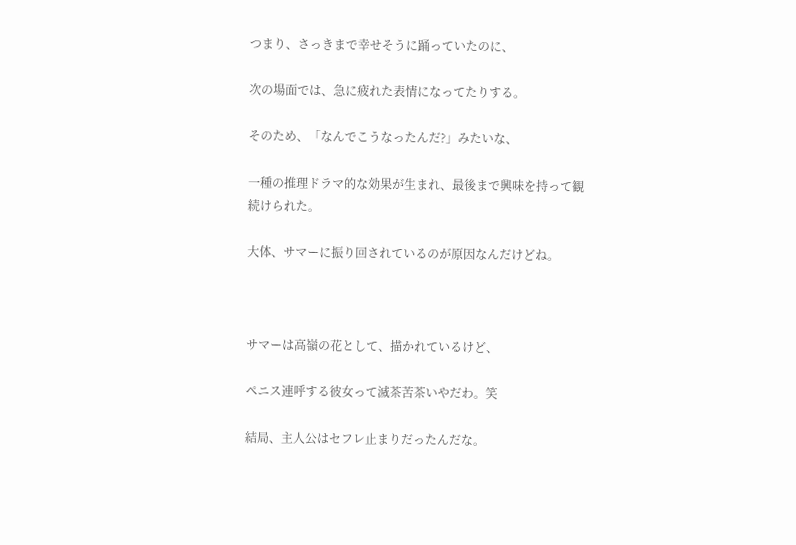つまり、さっきまで幸せそうに踊っていたのに、

次の場面では、急に疲れた表情になってたりする。

そのため、「なんでこうなったんだ?」みたいな、

一種の推理ドラマ的な効果が生まれ、最後まで興味を持って観続けられた。

大体、サマーに振り回されているのが原因なんだけどね。



サマーは高嶺の花として、描かれているけど、

ペニス連呼する彼女って滅茶苦茶いやだわ。笑

結局、主人公はセフレ止まりだったんだな。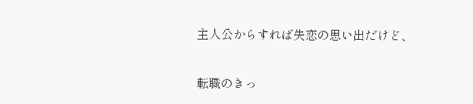主人公からすれば失恋の思い出だけど、

転職のきっ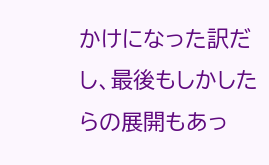かけになった訳だし、最後もしかしたらの展開もあっ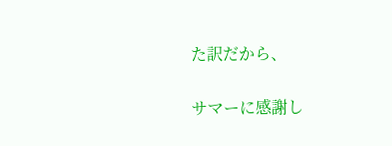た訳だから、

サマーに感謝し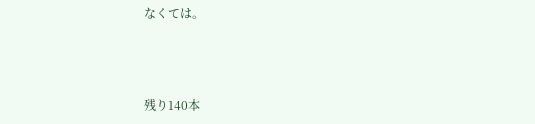なくては。



残り140本